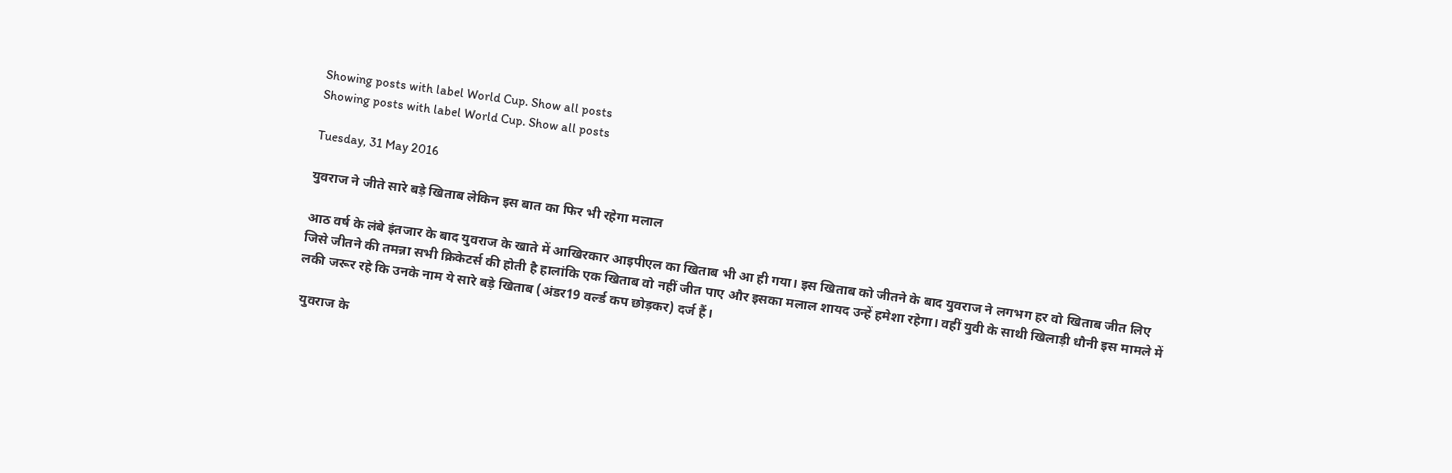Showing posts with label World Cup. Show all posts
Showing posts with label World Cup. Show all posts

Tuesday, 31 May 2016

युवराज ने जीते सारे बड़े खिताब लेकिन इस बात का फिर भी रहेगा मलाल

आठ वर्ष के लंबे इंतजार के बाद युवराज के खाते में आखिरकार आइपीएल का खिताब भी आ ही गया। इस खिताब को जीतने के बाद युवराज ने लगभग हर वो खिताब जीत लिए जिसे जीतने की तमन्ना सभी क्रिकेटर्स की होती है हालांकि एक खिताब वो नहीं जीत पाए और इसका मलाल शायद उन्हें हमेशा रहेगा। वहीं युवी के साथी खिलाड़ी धौनी इस मामले में लकी जरूर रहे कि उनके नाम ये सारे बड़े खिताब (अंडर19 वर्ल्ड कप छोड़कर) दर्ज हैं।

 युवराज के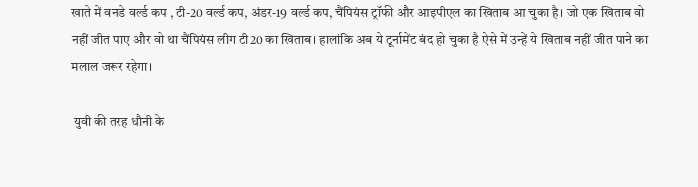खाते में वनडे वर्ल्ड कप , टी-20 वर्ल्ड कप, अंडर-19 वर्ल्ड कप, चैंपियंस ट्रॉफी और आइपीएल का खिताब आ चुका है। जो एक खिताब वो नहीं जीत पाए और वो था चैंपियंस लीग टी20 का खिताब। हालांकि अब ये टूर्नामेंट बंद हो चुका है ऐसे में उन्हें ये खिताब नहीं जीत पाने का मलाल जरूर रहेगा।

 युवी की तरह धौनी के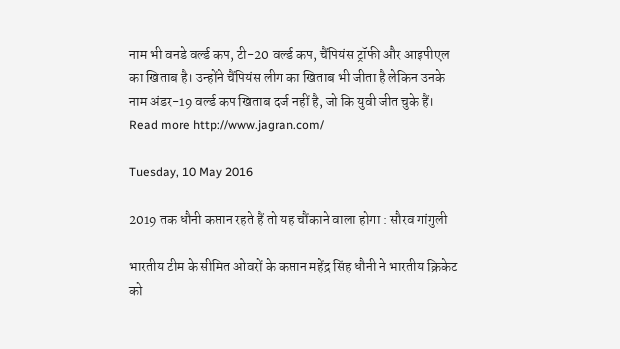नाम भी वनडे वर्ल्ड कप, टी-20 वर्ल्ड कप, चैंपियंस ट्रॉफी और आइपीएल का खिताब है। उन्होंने चैंपियंस लीग का खिताब भी जीता है लेकिन उनके नाम अंडर-19 वर्ल्ड कप खिताब दर्ज नहीं है, जो कि युवी जीत चुके हैं।  Read more http://www.jagran.com/

Tuesday, 10 May 2016

2019 तक धौनी कप्तान रहते हैं तो यह चौंकाने वाला होगा : सौरव गांगुली

भारतीय टीम के सीमित ओवरों के कप्तान महेंद्र सिंह धौनी ने भारतीय क्रिकेट को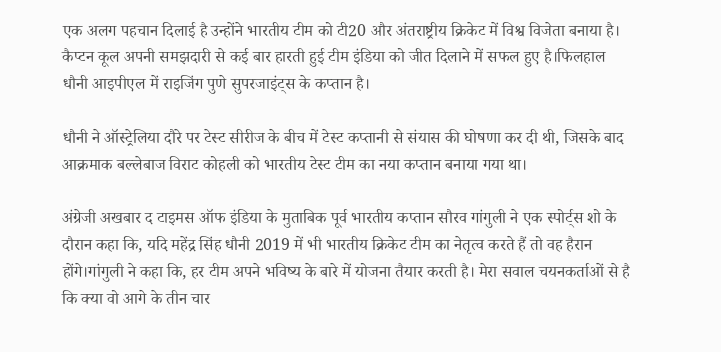एक अलग पहचान दिलाई है उन्होंने भारतीय टीम को टी20 और अंतराष्ट्रीय क्रिकेट में विश्व विजेता बनाया है। कैप्टन कूल अपनी समझदारी से कई बार हारती हुई टीम इंडिया को जीत दिलाने में सफल हुए है।फिलहाल धौनी आइपीएल में राइजिंग पुणे सुपरजाइंट्स के कप्तान है।

धौनी ने ऑस्ट्रेलिया दौरे पर टेस्ट सीरीज के बीच में टेस्ट कप्तानी से संयास की घोषणा कर दी थी, जिसके बाद आक्रमाक बल्लेबाज विराट कोहली को भारतीय टेस्ट टीम का नया कप्तान बनाया गया था।

अंग्रेजी अखबार द टाइमस ऑफ इंडिया के मुताबिक पूर्व भारतीय कप्तान सौरव गांगुली ने एक स्पोर्ट्स शो के दौरान कहा कि, यदि महेंद्र सिंह धौनी 2019 में भी भारतीय क्रिकेट टीम का नेतृत्व करते हैं तो वह हैरान होंगे।गांगुली ने कहा कि, हर टीम अपने भविष्य के बारे में योजना तैयार करती है। मेरा सवाल चयनकर्ताओं से है कि क्या वो आगे के तीन चार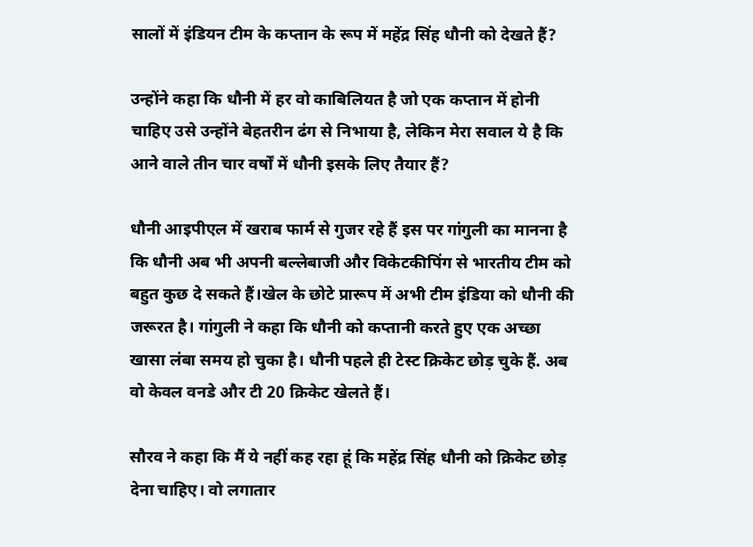सालों में इंडियन टीम के कप्तान के रूप में महेंद्र सिंह धौनी को देखते हैं?

उन्होंने कहा कि धौनी में हर वो काबिलियत है जो एक कप्तान में होनी चाहिए उसे उन्होंने बेहतरीन ढंग से निभाया है, लेकिन मेरा सवाल ये है कि आने वाले तीन चार वर्षों में धौनी इसके लिए तैयार हैं?

धौनी आइपीएल में खराब फार्म से गुजर रहे हैं इस पर गांगुली का मानना है कि धौनी अब भी अपनी बल्लेबाजी और विकेटकीपिंग से भारतीय टीम को बहुत कुछ दे सकते हैं।खेल के छोटे प्रारूप में अभी टीम इंडिया को धौनी की जरूरत है। गांगुली ने कहा कि धौनी को कप्तानी करते हुए एक अच्छा खासा लंबा समय हो चुका है। धौनी पहले ही टेस्ट क्रिकेट छोड़ चुके हैं. अब वो केवल वनडे और टी 20 क्रिकेट खेलते हैं।

सौरव ने कहा कि मैं ये नहीं कह रहा हूं कि महेंद्र सिंह धौनी को क्रिकेट छोड़ देना चाहिए। वो लगातार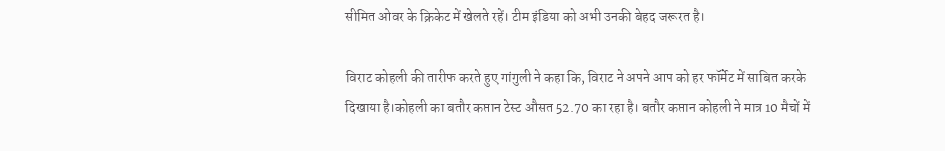सीमित ओवर के क्रिकेट में खेलते रहें। टीम इंडिया को अभी उनकी बेहद जरूरत है।

विराट कोहली की तारीफ करते हुए गांगुली ने कहा कि, विराट ने अपने आप को हर फॉर्मेट में साबित करके दिखाया है।कोहली का बतौर कप्तान टेस्ट औसत 52.70 का रहा है। बतौर कप्तान कोहली ने मात्र 10 मैचों में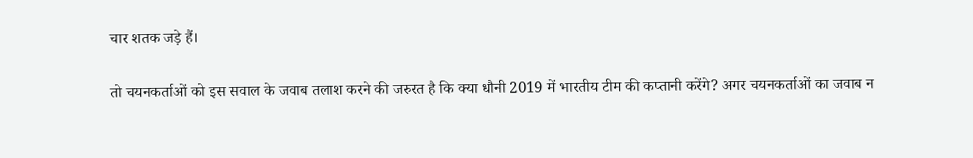चार शतक जड़े हैं।

तो चयनकर्ताओं को इस सवाल के जवाब तलाश करने की जरुरत है कि क्या धौनी 2019 में भारतीय टीम की कप्तानी करेंगे? अगर चयनकर्ताओं का जवाब न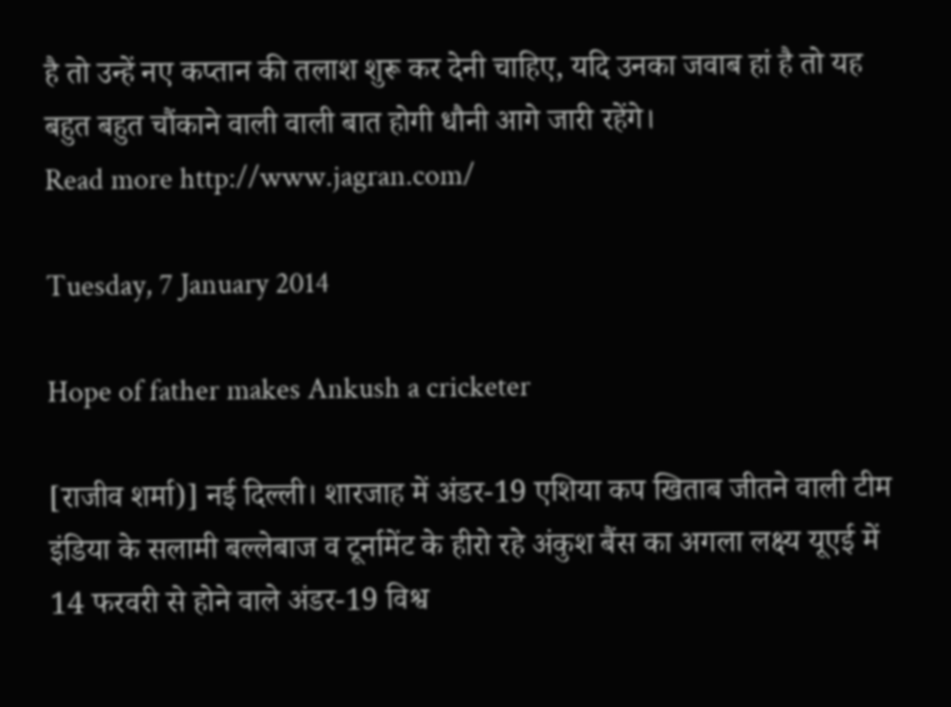है तो उन्हें नए कप्तान की तलाश शुरू कर देनी चाहिए, यदि उनका जवाब हां है तो यह बहुत बहुत चौंकाने वाली वाली बात होगी धौनी आगे जारी रहेंगे।
Read more http://www.jagran.com/

Tuesday, 7 January 2014

Hope of father makes Ankush a cricketer

[राजीव शर्मा)] नई दिल्ली। शारजाह में अंडर-19 एशिया कप खिताब जीतने वाली टीम इंडिया के सलामी बल्लेबाज व टूर्नामेंट के हीरो रहे अंकुश बैंस का अगला लक्ष्य यूएई में 14 फरवरी से होने वाले अंडर-19 विश्व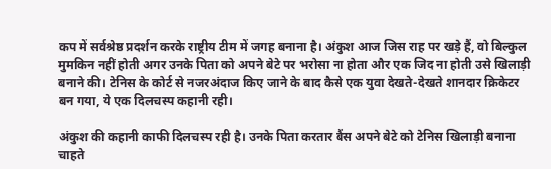कप में सर्वश्रेष्ठ प्रदर्शन करके राष्ट्रीय टीम में जगह बनाना है। अंकुश आज जिस राह पर खड़े हैं, वो बिल्कुल मुमकिन नहीं होती अगर उनके पिता को अपने बेटे पर भरोसा ना होता और एक जिद ना होती उसे खिलाड़ी बनाने की। टेनिस के कोर्ट से नजरअंदाज किए जाने के बाद कैसे एक युवा देखते-देखते शानदार क्रिकेटर बन गया, ये एक दिलचस्प कहानी रही।

अंकुश की कहानी काफी दिलचस्प रही है। उनके पिता करतार बैंस अपने बेटे को टेनिस खिलाड़ी बनाना चाहते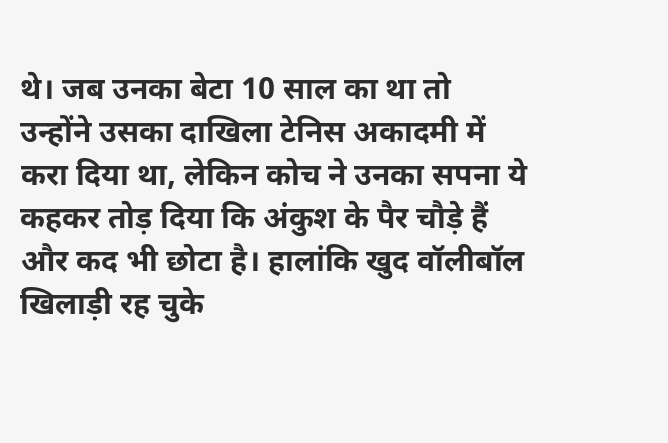थे। जब उनका बेटा 10 साल का था तो उन्होंने उसका दाखिला टेनिस अकादमी में करा दिया था, लेकिन कोच ने उनका सपना ये कहकर तोड़ दिया कि अंकुश के पैर चौड़े हैं और कद भी छोटा है। हालांकि खुद वॉलीबॉल खिलाड़ी रह चुके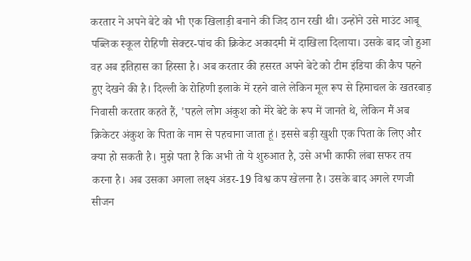करतार ने अपने बेटे को भी एक खिलाड़ी बनाने की जिद ठान रखी थी। उन्होंने उसे माउंट आबू पब्लिक स्कूल रोहिणी सेक्टर-पांच की क्रिकेट अकादमी में दाखिला दिलाया। उसके बाद जो हुआ वह अब इतिहास का हिस्सा है। अब करतार की हसरत अपने बेटे को टीम इंडिया की कैप पहने हुए देखने की है। दिल्ली के रोहिणी इलाके में रहने वाले लेकिन मूल रूप से हिमाचल के खतरबाड़ निवासी करतार कहते हैं, 'पहले लोग अंकुश को मेरे बेटे के रूप में जानते थे, लेकिन मैं अब क्रिकेटर अंकुश के पिता के नाम से पहचाना जाता हूं। इससे बड़ी खुशी एक पिता के लिए और क्या हो सकती है। मुझे पता है कि अभी तो ये शुरुआत है, उसे अभी काफी लंबा सफर तय करना है। अब उसका अगला लक्ष्य अंडर-19 विश्व कप खेलना है। उसके बाद अगले रणजी सीजन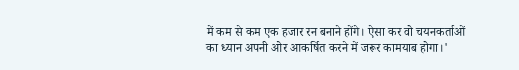में कम से कम एक हजार रन बनाने होंगे। ऐसा कर वो चयनकर्ताओं का ध्यान अपनी ओर आकर्षित करने में जरूर कामयाब होगा।'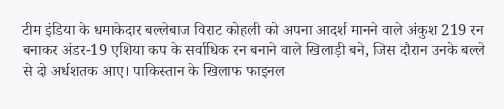टीम इंडिया के धमाकेदार बल्लेबाज विराट कोहली को अपना आदर्श मानने वाले अंकुश 219 रन बनाकर अंडर-19 एशिया कप के सर्वाधिक रन बनाने वाले खिलाड़ी बने, जिस दौरान उनके बल्ले से दो अर्धशतक आए। पाकिस्तान के खिलाफ फाइनल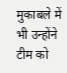मुकाबले में भी उन्होंने टीम को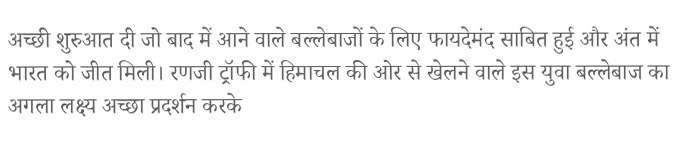अच्छी शुरुआत दी जो बाद में आने वाले बल्लेबाजों के लिए फायदेमंद साबित हुई और अंत में भारत को जीत मिली। रणजी ट्रॉफी में हिमाचल की ओर से खेलने वाले इस युवा बल्लेबाज का अगला लक्ष्य अच्छा प्रदर्शन करके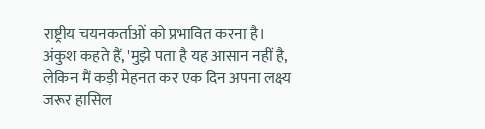राष्ट्रीय चयनकर्ताओं को प्रभावित करना है। अंकुश कहते हैं, 'मुझे पता है यह आसान नहीं है, लेकिन मैं कड़ी मेहनत कर एक दिन अपना लक्ष्य जरूर हासिल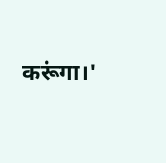करूंगा।'